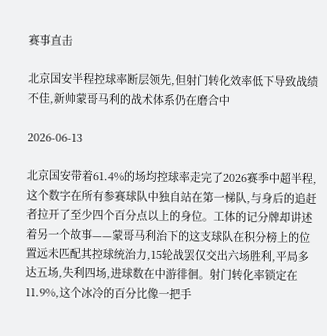赛事直击

北京国安半程控球率断层领先,但射门转化效率低下导致战绩不佳,新帅蒙哥马利的战术体系仍在磨合中

2026-06-13

北京国安带着61.4%的场均控球率走完了2026赛季中超半程,这个数字在所有参赛球队中独自站在第一梯队,与身后的追赶者拉开了至少四个百分点以上的身位。工体的记分牌却讲述着另一个故事——蒙哥马利治下的这支球队在积分榜上的位置远未匹配其控球统治力,15轮战罢仅交出六场胜利,平局多达五场,失利四场,进球数在中游徘徊。射门转化率锁定在11.9%,这个冰冷的百分比像一把手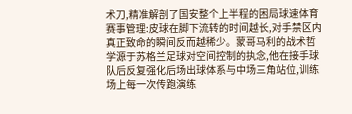术刀,精准解剖了国安整个上半程的困局球速体育赛事管理:皮球在脚下流转的时间越长,对手禁区内真正致命的瞬间反而越稀少。蒙哥马利的战术哲学源于苏格兰足球对空间控制的执念,他在接手球队后反复强化后场出球体系与中场三角站位,训练场上每一次传跑演练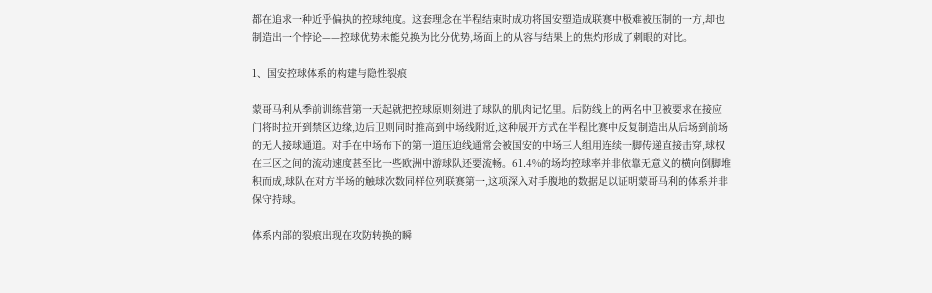都在追求一种近乎偏执的控球纯度。这套理念在半程结束时成功将国安塑造成联赛中极难被压制的一方,却也制造出一个悖论——控球优势未能兑换为比分优势,场面上的从容与结果上的焦灼形成了刺眼的对比。

1、国安控球体系的构建与隐性裂痕

蒙哥马利从季前训练营第一天起就把控球原则刻进了球队的肌肉记忆里。后防线上的两名中卫被要求在接应门将时拉开到禁区边缘,边后卫则同时推高到中场线附近,这种展开方式在半程比赛中反复制造出从后场到前场的无人接球通道。对手在中场布下的第一道压迫线通常会被国安的中场三人组用连续一脚传递直接击穿,球权在三区之间的流动速度甚至比一些欧洲中游球队还要流畅。61.4%的场均控球率并非依靠无意义的横向倒脚堆积而成,球队在对方半场的触球次数同样位列联赛第一,这项深入对手腹地的数据足以证明蒙哥马利的体系并非保守持球。

体系内部的裂痕出现在攻防转换的瞬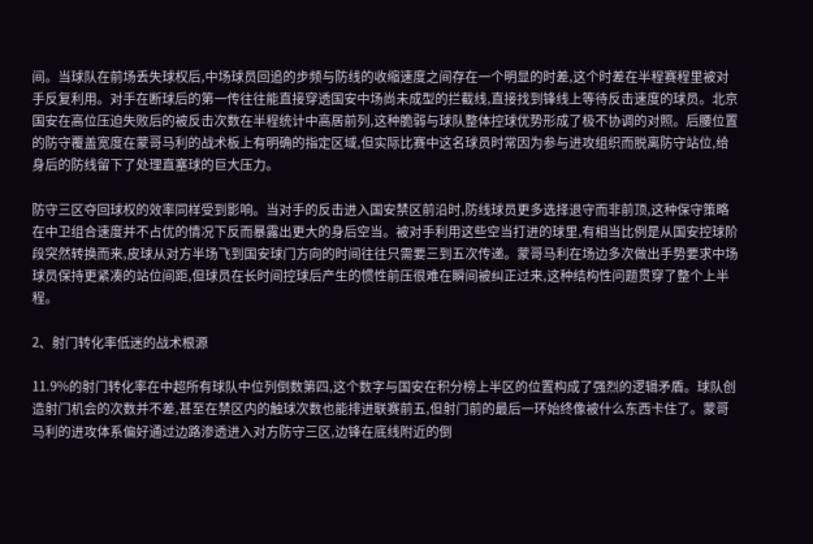间。当球队在前场丢失球权后,中场球员回追的步频与防线的收缩速度之间存在一个明显的时差,这个时差在半程赛程里被对手反复利用。对手在断球后的第一传往往能直接穿透国安中场尚未成型的拦截线,直接找到锋线上等待反击速度的球员。北京国安在高位压迫失败后的被反击次数在半程统计中高居前列,这种脆弱与球队整体控球优势形成了极不协调的对照。后腰位置的防守覆盖宽度在蒙哥马利的战术板上有明确的指定区域,但实际比赛中这名球员时常因为参与进攻组织而脱离防守站位,给身后的防线留下了处理直塞球的巨大压力。

防守三区夺回球权的效率同样受到影响。当对手的反击进入国安禁区前沿时,防线球员更多选择退守而非前顶,这种保守策略在中卫组合速度并不占优的情况下反而暴露出更大的身后空当。被对手利用这些空当打进的球里,有相当比例是从国安控球阶段突然转换而来,皮球从对方半场飞到国安球门方向的时间往往只需要三到五次传递。蒙哥马利在场边多次做出手势要求中场球员保持更紧凑的站位间距,但球员在长时间控球后产生的惯性前压很难在瞬间被纠正过来,这种结构性问题贯穿了整个上半程。

2、射门转化率低迷的战术根源

11.9%的射门转化率在中超所有球队中位列倒数第四,这个数字与国安在积分榜上半区的位置构成了强烈的逻辑矛盾。球队创造射门机会的次数并不差,甚至在禁区内的触球次数也能排进联赛前五,但射门前的最后一环始终像被什么东西卡住了。蒙哥马利的进攻体系偏好通过边路渗透进入对方防守三区,边锋在底线附近的倒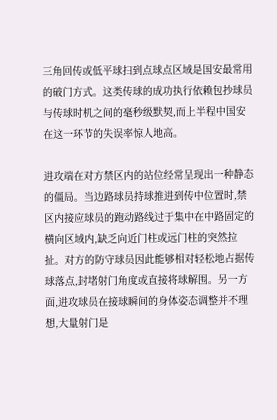三角回传或低平球扫到点球点区域是国安最常用的破门方式。这类传球的成功执行依赖包抄球员与传球时机之间的毫秒级默契,而上半程中国安在这一环节的失误率惊人地高。

进攻端在对方禁区内的站位经常呈现出一种静态的僵局。当边路球员持球推进到传中位置时,禁区内接应球员的跑动路线过于集中在中路固定的横向区域内,缺乏向近门柱或远门柱的突然拉扯。对方的防守球员因此能够相对轻松地占据传球落点,封堵射门角度或直接将球解围。另一方面,进攻球员在接球瞬间的身体姿态调整并不理想,大量射门是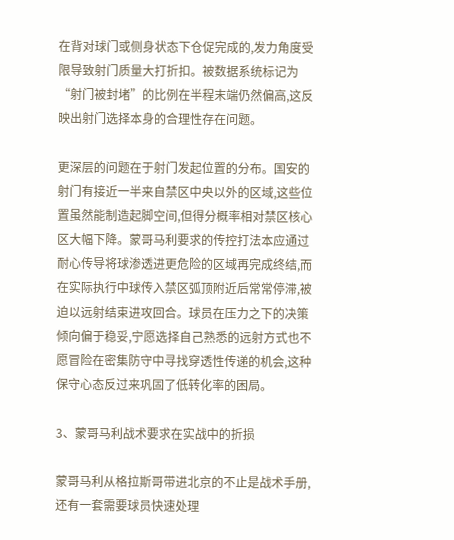在背对球门或侧身状态下仓促完成的,发力角度受限导致射门质量大打折扣。被数据系统标记为“射门被封堵”的比例在半程末端仍然偏高,这反映出射门选择本身的合理性存在问题。

更深层的问题在于射门发起位置的分布。国安的射门有接近一半来自禁区中央以外的区域,这些位置虽然能制造起脚空间,但得分概率相对禁区核心区大幅下降。蒙哥马利要求的传控打法本应通过耐心传导将球渗透进更危险的区域再完成终结,而在实际执行中球传入禁区弧顶附近后常常停滞,被迫以远射结束进攻回合。球员在压力之下的决策倾向偏于稳妥,宁愿选择自己熟悉的远射方式也不愿冒险在密集防守中寻找穿透性传递的机会,这种保守心态反过来巩固了低转化率的困局。

3、蒙哥马利战术要求在实战中的折损

蒙哥马利从格拉斯哥带进北京的不止是战术手册,还有一套需要球员快速处理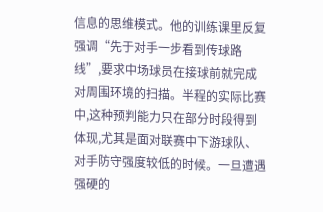信息的思维模式。他的训练课里反复强调“先于对手一步看到传球路线”,要求中场球员在接球前就完成对周围环境的扫描。半程的实际比赛中,这种预判能力只在部分时段得到体现,尤其是面对联赛中下游球队、对手防守强度较低的时候。一旦遭遇强硬的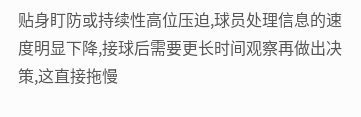贴身盯防或持续性高位压迫,球员处理信息的速度明显下降,接球后需要更长时间观察再做出决策,这直接拖慢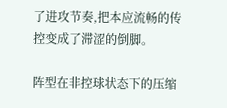了进攻节奏,把本应流畅的传控变成了滞涩的倒脚。

阵型在非控球状态下的压缩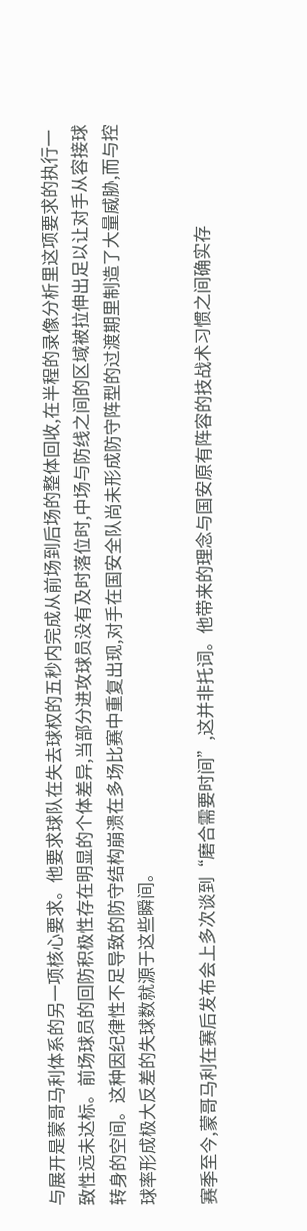与展开是蒙哥马利体系的另一项核心要求。他要求球队在失去球权的五秒内完成从前场到后场的整体回收,在半程的录像分析里这项要求的执行一致性远未达标。前场球员的回防积极性存在明显的个体差异,当部分进攻球员没有及时落位时,中场与防线之间的区域被拉伸出足以让对手从容接球转身的空间。这种因纪律性不足导致的防守结构崩溃在多场比赛中重复出现,对手在国安全队尚未形成防守阵型的过渡期里制造了大量威胁,而与控球率形成极大反差的失球数就源于这些瞬间。

赛季至今,蒙哥马利在赛后发布会上多次谈到“磨合需要时间”,这并非托词。他带来的理念与国安原有阵容的技战术习惯之间确实存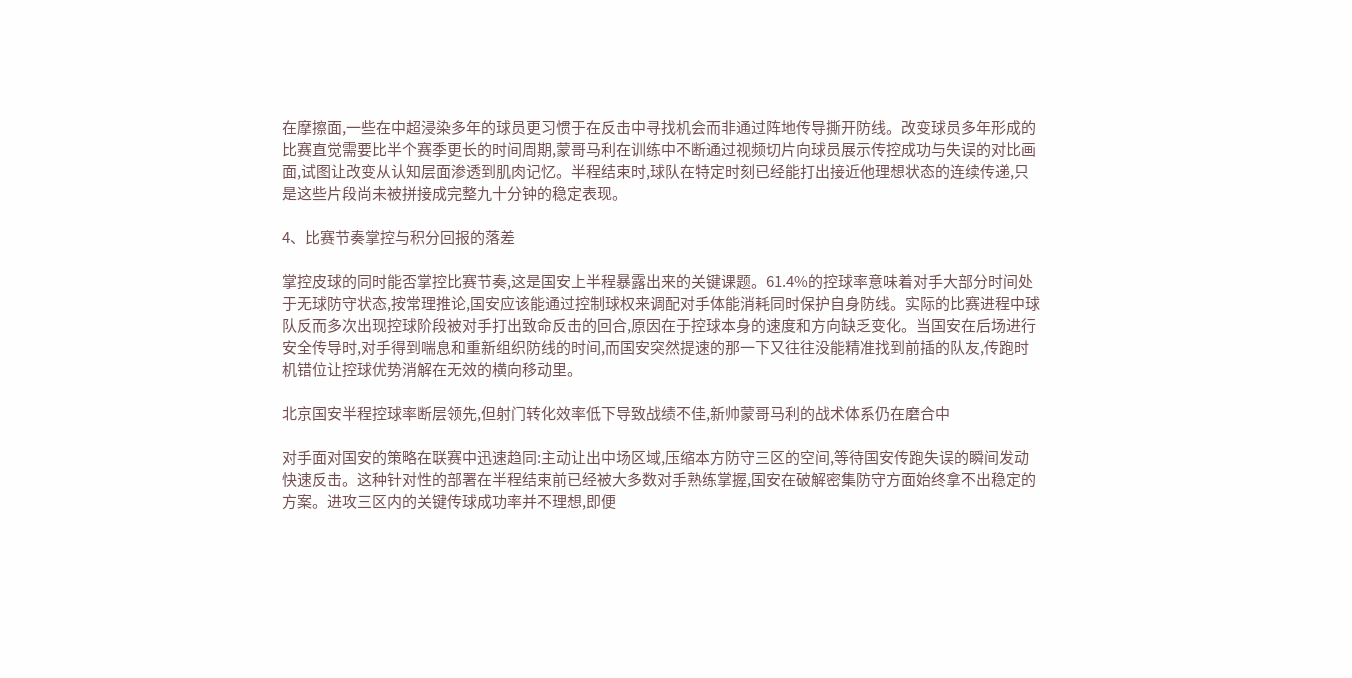在摩擦面,一些在中超浸染多年的球员更习惯于在反击中寻找机会而非通过阵地传导撕开防线。改变球员多年形成的比赛直觉需要比半个赛季更长的时间周期,蒙哥马利在训练中不断通过视频切片向球员展示传控成功与失误的对比画面,试图让改变从认知层面渗透到肌肉记忆。半程结束时,球队在特定时刻已经能打出接近他理想状态的连续传递,只是这些片段尚未被拼接成完整九十分钟的稳定表现。

4、比赛节奏掌控与积分回报的落差

掌控皮球的同时能否掌控比赛节奏,这是国安上半程暴露出来的关键课题。61.4%的控球率意味着对手大部分时间处于无球防守状态,按常理推论,国安应该能通过控制球权来调配对手体能消耗同时保护自身防线。实际的比赛进程中球队反而多次出现控球阶段被对手打出致命反击的回合,原因在于控球本身的速度和方向缺乏变化。当国安在后场进行安全传导时,对手得到喘息和重新组织防线的时间,而国安突然提速的那一下又往往没能精准找到前插的队友,传跑时机错位让控球优势消解在无效的横向移动里。

北京国安半程控球率断层领先,但射门转化效率低下导致战绩不佳,新帅蒙哥马利的战术体系仍在磨合中

对手面对国安的策略在联赛中迅速趋同:主动让出中场区域,压缩本方防守三区的空间,等待国安传跑失误的瞬间发动快速反击。这种针对性的部署在半程结束前已经被大多数对手熟练掌握,国安在破解密集防守方面始终拿不出稳定的方案。进攻三区内的关键传球成功率并不理想,即便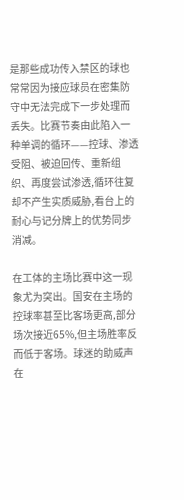是那些成功传入禁区的球也常常因为接应球员在密集防守中无法完成下一步处理而丢失。比赛节奏由此陷入一种单调的循环——控球、渗透受阻、被迫回传、重新组织、再度尝试渗透,循环往复却不产生实质威胁,看台上的耐心与记分牌上的优势同步消减。

在工体的主场比赛中这一现象尤为突出。国安在主场的控球率甚至比客场更高,部分场次接近65%,但主场胜率反而低于客场。球迷的助威声在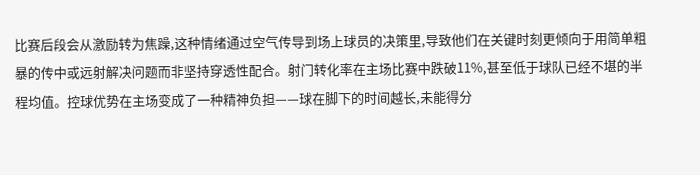比赛后段会从激励转为焦躁,这种情绪通过空气传导到场上球员的决策里,导致他们在关键时刻更倾向于用简单粗暴的传中或远射解决问题而非坚持穿透性配合。射门转化率在主场比赛中跌破11%,甚至低于球队已经不堪的半程均值。控球优势在主场变成了一种精神负担——球在脚下的时间越长,未能得分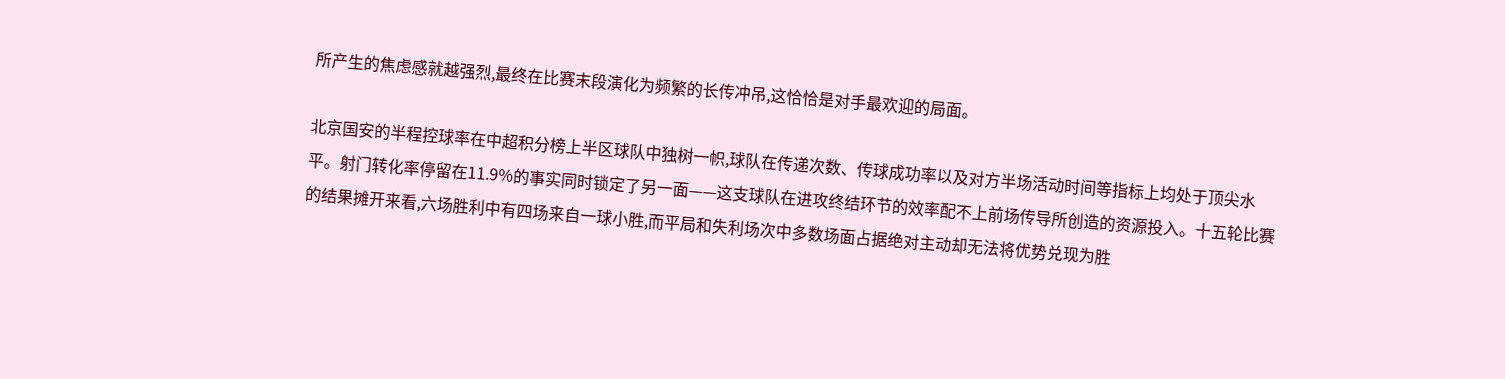所产生的焦虑感就越强烈,最终在比赛末段演化为频繁的长传冲吊,这恰恰是对手最欢迎的局面。

北京国安的半程控球率在中超积分榜上半区球队中独树一帜,球队在传递次数、传球成功率以及对方半场活动时间等指标上均处于顶尖水平。射门转化率停留在11.9%的事实同时锁定了另一面——这支球队在进攻终结环节的效率配不上前场传导所创造的资源投入。十五轮比赛的结果摊开来看,六场胜利中有四场来自一球小胜,而平局和失利场次中多数场面占据绝对主动却无法将优势兑现为胜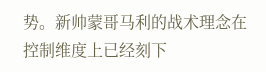势。新帅蒙哥马利的战术理念在控制维度上已经刻下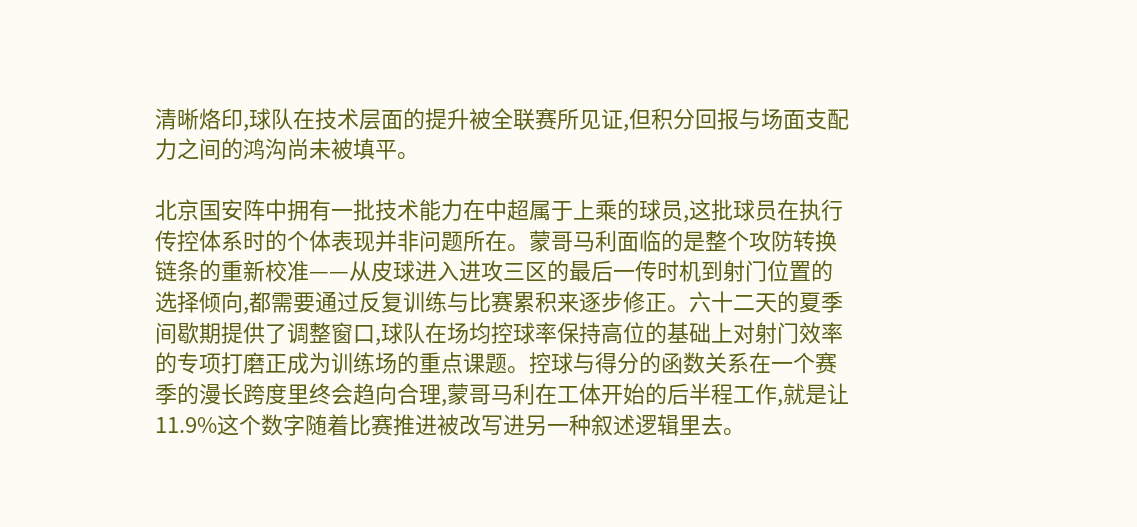清晰烙印,球队在技术层面的提升被全联赛所见证,但积分回报与场面支配力之间的鸿沟尚未被填平。

北京国安阵中拥有一批技术能力在中超属于上乘的球员,这批球员在执行传控体系时的个体表现并非问题所在。蒙哥马利面临的是整个攻防转换链条的重新校准——从皮球进入进攻三区的最后一传时机到射门位置的选择倾向,都需要通过反复训练与比赛累积来逐步修正。六十二天的夏季间歇期提供了调整窗口,球队在场均控球率保持高位的基础上对射门效率的专项打磨正成为训练场的重点课题。控球与得分的函数关系在一个赛季的漫长跨度里终会趋向合理,蒙哥马利在工体开始的后半程工作,就是让11.9%这个数字随着比赛推进被改写进另一种叙述逻辑里去。